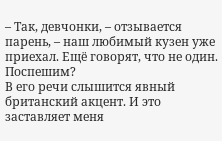– Так, девчонки, – отзывается парень, – наш любимый кузен уже приехал. Ещё говорят, что не один. Поспешим?
В его речи слышится явный британский акцент. И это заставляет меня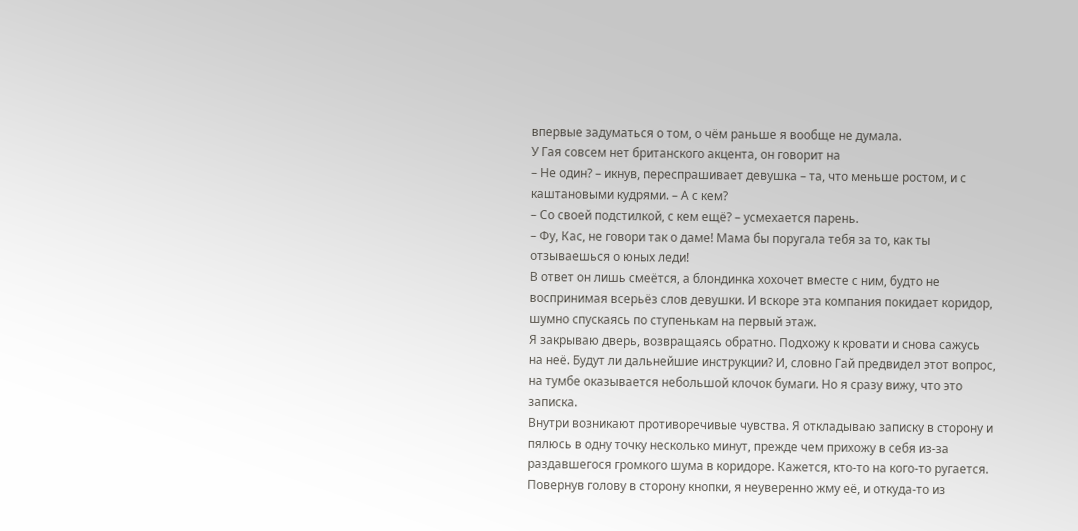впервые задуматься о том, о чём раньше я вообще не думала.
У Гая совсем нет британского акцента, он говорит на
– Не один? – икнув, переспрашивает девушка – та, что меньше ростом, и с каштановыми кудрями. – А с кем?
– Со своей подстилкой, с кем ещё? – усмехается парень.
– Фу, Кас, не говори так о даме! Мама бы поругала тебя за то, как ты отзываешься о юных леди!
В ответ он лишь смеётся, а блондинка хохочет вместе с ним, будто не воспринимая всерьёз слов девушки. И вскоре эта компания покидает коридор, шумно спускаясь по ступенькам на первый этаж.
Я закрываю дверь, возвращаясь обратно. Подхожу к кровати и снова сажусь на неё. Будут ли дальнейшие инструкции? И, словно Гай предвидел этот вопрос, на тумбе оказывается небольшой клочок бумаги. Но я сразу вижу, что это записка.
Внутри возникают противоречивые чувства. Я откладываю записку в сторону и пялюсь в одну точку несколько минут, прежде чем прихожу в себя из-за раздавшегося громкого шума в коридоре. Кажется, кто-то на кого-то ругается. Повернув голову в сторону кнопки, я неуверенно жму её, и откуда-то из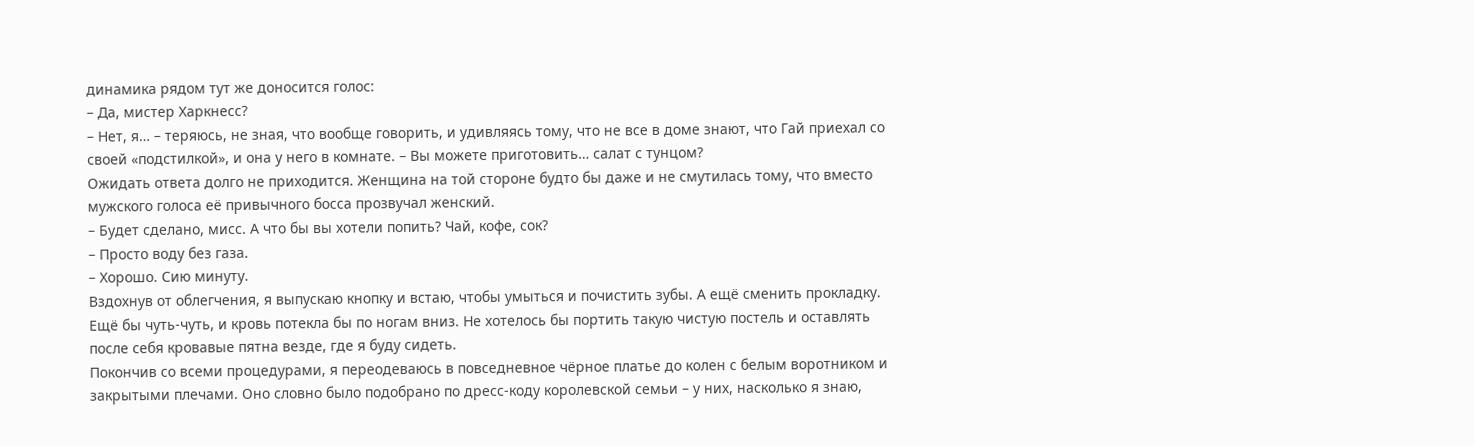динамика рядом тут же доносится голос:
– Да, мистер Харкнесс?
– Нет, я… – теряюсь, не зная, что вообще говорить, и удивляясь тому, что не все в доме знают, что Гай приехал со своей «подстилкой», и она у него в комнате. – Вы можете приготовить… салат с тунцом?
Ожидать ответа долго не приходится. Женщина на той стороне будто бы даже и не смутилась тому, что вместо мужского голоса её привычного босса прозвучал женский.
– Будет сделано, мисс. А что бы вы хотели попить? Чай, кофе, сок?
– Просто воду без газа.
– Хорошо. Сию минуту.
Вздохнув от облегчения, я выпускаю кнопку и встаю, чтобы умыться и почистить зубы. А ещё сменить прокладку. Ещё бы чуть-чуть, и кровь потекла бы по ногам вниз. Не хотелось бы портить такую чистую постель и оставлять после себя кровавые пятна везде, где я буду сидеть.
Покончив со всеми процедурами, я переодеваюсь в повседневное чёрное платье до колен с белым воротником и закрытыми плечами. Оно словно было подобрано по дресс-коду королевской семьи – у них, насколько я знаю,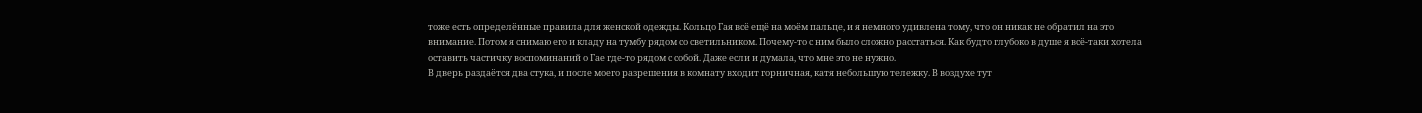тоже есть определённые правила для женской одежды. Кольцо Гая всё ещё на моём пальце, и я немного удивлена тому, что он никак не обратил на это внимание. Потом я снимаю его и кладу на тумбу рядом со светильником. Почему-то с ним было сложно расстаться. Как будто глубоко в душе я всё-таки хотела оставить частичку воспоминаний о Гае где-то рядом с собой. Даже если и думала, что мне это не нужно.
В дверь раздаётся два стука, и после моего разрешения в комнату входит горничная, катя небольшую тележку. В воздухе тут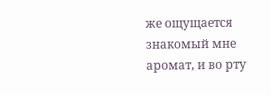же ощущается знакомый мне аромат, и во рту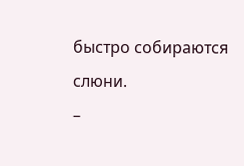быстро собираются слюни.
–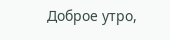Доброе утро,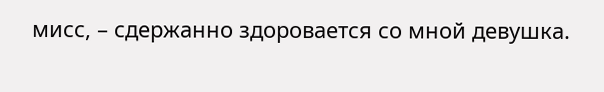мисс, – сдержанно здоровается со мной девушка.